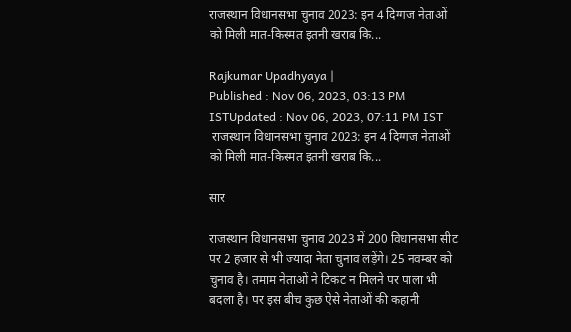राजस्थान विधानसभा चुनाव 2023: इन 4 दिग्गज नेताओं को मिली मात-किस्मत इतनी खराब कि...

Rajkumar Upadhyaya |
Published : Nov 06, 2023, 03:13 PM ISTUpdated : Nov 06, 2023, 07:11 PM IST
 राजस्थान विधानसभा चुनाव 2023: इन 4 दिग्गज नेताओं को मिली मात-किस्मत इतनी खराब कि...

सार

राजस्थान विधानसभा चुनाव 2023 में 200 विधानसभा सीट पर 2 हजार से भी ज्यादा नेता चुनाव लड़ेंगे। 25 नवम्बर को चुनाव है। तमाम नेताओं ने टिकट न मिलने पर पाला भी बदला है। पर इस बीच कुछ ऐसे नेताओं की कहानी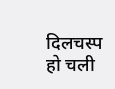दिलचस्प हो चली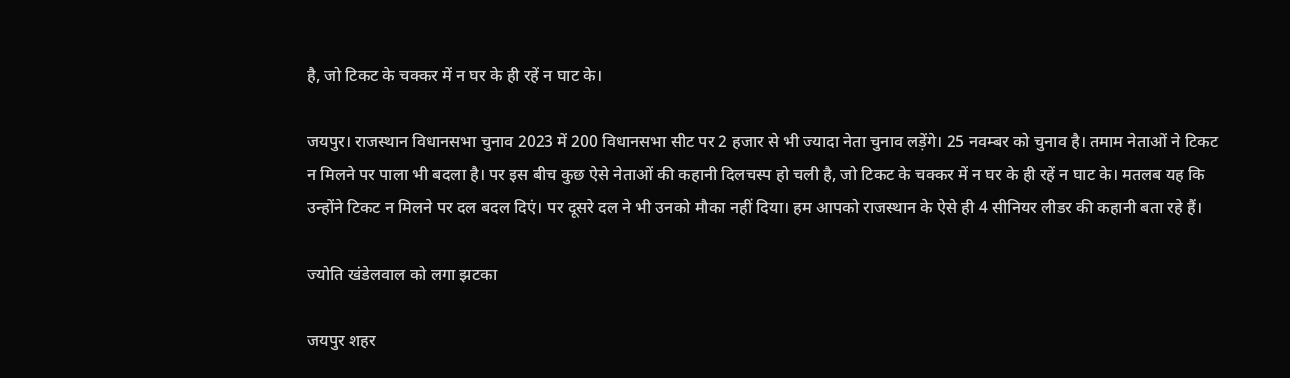है, जो टिकट के चक्कर में न घर के ही रहें न घाट के।

जयपुर। राजस्थान विधानसभा चुनाव 2023 में 200 विधानसभा सीट पर 2 हजार से भी ज्यादा नेता चुनाव लड़ेंगे। 25 नवम्बर को चुनाव है। तमाम नेताओं ने टिकट न मिलने पर पाला भी बदला है। पर इस बीच कुछ ऐसे नेताओं की कहानी दिलचस्प हो चली है, जो टिकट के चक्कर में न घर के ही रहें न घाट के। मतलब यह कि उन्होंने टिकट न मिलने पर दल बदल दिएं। पर दूसरे दल ने भी उनको मौका नहीं दिया। हम आपको राजस्थान के ऐसे ही 4 सीनियर लीडर की कहानी बता रहे हैं।

ज्योति खंडेलवाल को लगा झटका

जयपुर शहर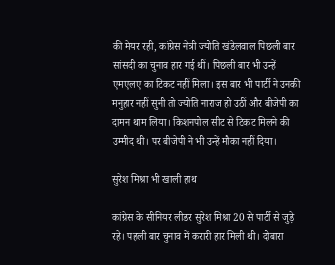की मेयर रही, कांग्रेस नेत्री ज्योति खंडेलवाल पिछली बार सांसदी का चुनाव हार गई थीं। पिछली बार भी उन्हें एमएलए का टिकट नहीं मिला। इस बार भी पार्टी ने उनकी मनुहार नहीं सुनी तो ज्योति नाराज हो उठीं और बीजेपी का दामन थाम लिया। किशनपोल सीट से टिकट मिलने की उम्मीद थी। पर बीजेपी ने भी उन्हें मौका नहीं दिया।

सुरेश मिश्रा भी खाली हाथ

कांग्रेस के सीनियर लीडर सुरेश मिश्रा 20 से पार्टी से जुड़े रहे। पहली बार चुनाव में करारी हार मिली थी। दोबारा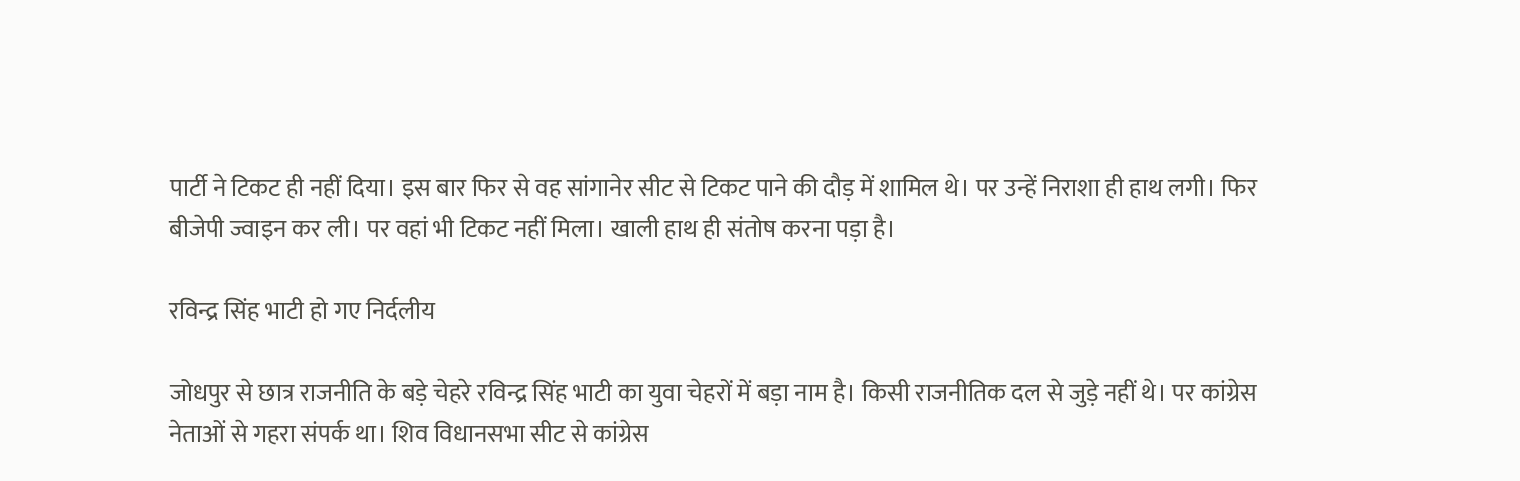पार्टी ने टिकट ही नहीं दिया। इस बार फिर से वह सांगानेर सीट से टिकट पाने की दौड़ में शामिल थे। पर उन्हें निराशा ही हाथ लगी। फिर बीजेपी ज्वाइन कर ली। पर वहां भी टिकट नहीं मिला। खाली हाथ ही संतोष करना पड़ा है।

रविन्द्र सिंह भाटी हो गए निर्दलीय

जोधपुर से छात्र राजनीति के बड़े चेहरे रविन्द्र सिंह भाटी का युवा चेहरों में बड़ा नाम है। किसी राजनीतिक दल से जुड़े नहीं थे। पर कांग्रेस नेताओं से गहरा संपर्क था। शिव विधानसभा सीट से कांग्रेस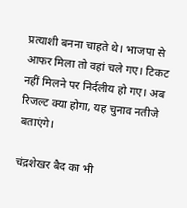प्रत्याशी बनना चाहते थे। भाजपा से आफर मिला तो वहां चले गए। टिकट नहीं मिलने पर निर्दलीय हो गए। अब रिजल्ट क्या होगा, यह चुनाव नतीजे बताएंगे।

चंद्रशेखर बैद का भी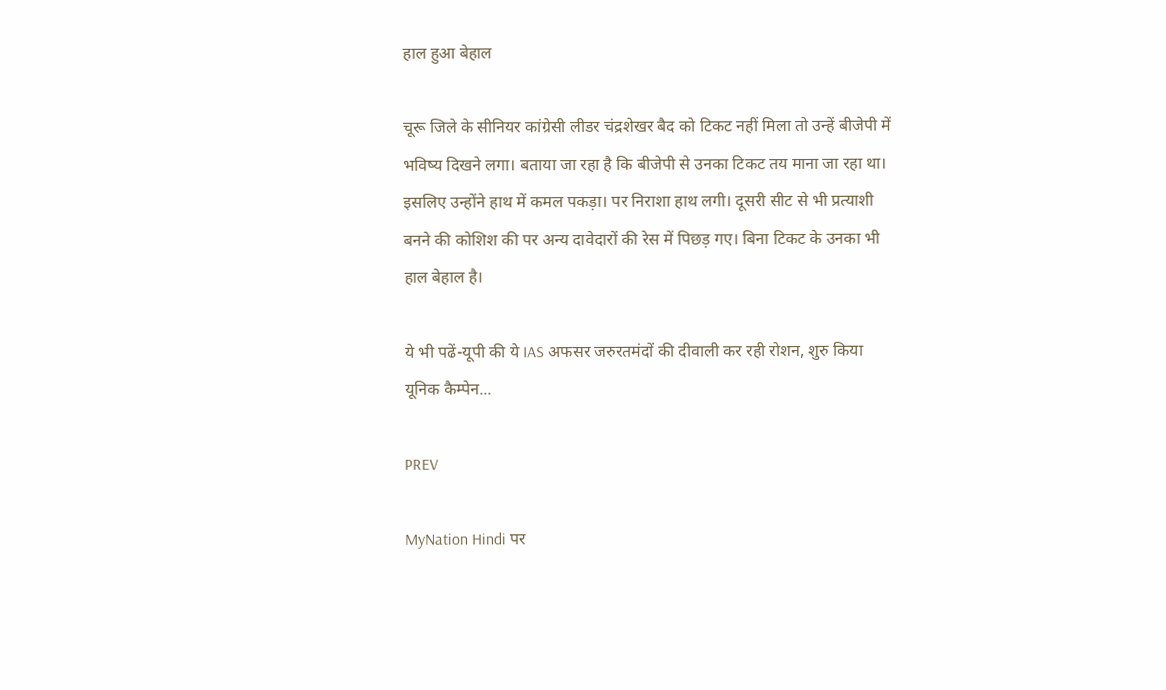हाल हुआ बेहाल

चूरू जिले के सीनियर कांग्रेसी लीडर चंद्रशेखर बैद को टिकट नहीं मिला तो उन्हें बीजेपी में भविष्य दिखने लगा। बताया जा रहा है कि बीजेपी से उनका टिकट तय माना जा रहा था। इसलिए उन्होंने हाथ में कमल पकड़ा। पर निराशा हाथ लगी। दूसरी सीट से भी प्रत्याशी बनने की कोशिश की पर अन्य दावेदारों की रेस में पिछड़ गए। बिना टिकट के उनका भी हाल बेहाल है।

ये भी पढें-यूपी की ये IAS अफसर जरुरतमंदों की दीवाली कर रही रोशन, शुरु किया यूनिक कैम्‍पेन...

PREV

MyNation Hindi पर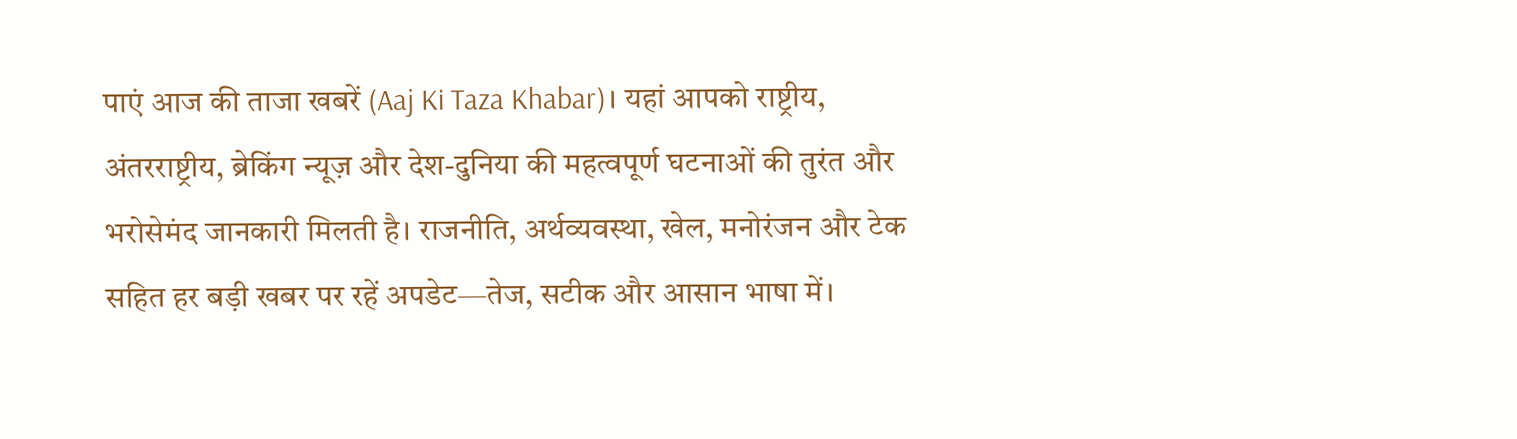पाएं आज की ताजा खबरें (Aaj Ki Taza Khabar)। यहां आपको राष्ट्रीय, अंतरराष्ट्रीय, ब्रेकिंग न्यूज़ और देश-दुनिया की महत्वपूर्ण घटनाओं की तुरंत और भरोसेमंद जानकारी मिलती है। राजनीति, अर्थव्यवस्था, खेल, मनोरंजन और टेक सहित हर बड़ी खबर पर रहें अपडेट—तेज, सटीक और आसान भाषा में।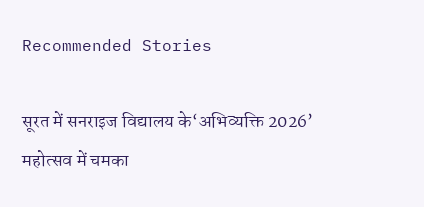Recommended Stories

सूरत में सनराइज विद्यालय के‘अभिव्यक्ति 2026’ महोत्सव में चमका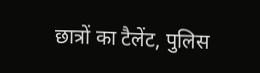छात्रों का टैलेंट, पुलिस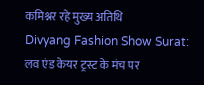कमिश्नर रहे मुख्य अतिथि
Divyang Fashion Show Surat: लव एंड केयर ट्रस्ट के मंच पर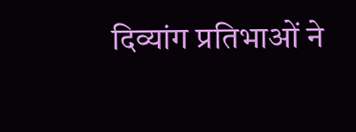दिव्यांग प्रतिभाओं ने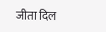जीता दिल